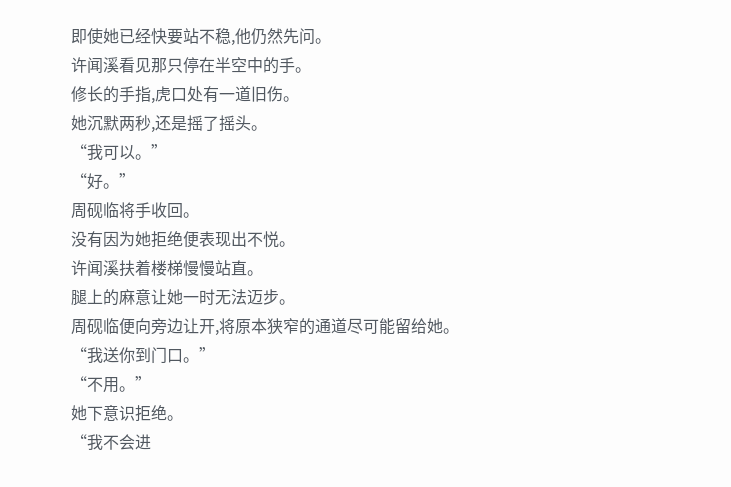即使她已经快要站不稳,他仍然先问。
许闻溪看见那只停在半空中的手。
修长的手指,虎口处有一道旧伤。
她沉默两秒,还是摇了摇头。
“我可以。”
“好。”
周砚临将手收回。
没有因为她拒绝便表现出不悦。
许闻溪扶着楼梯慢慢站直。
腿上的麻意让她一时无法迈步。
周砚临便向旁边让开,将原本狭窄的通道尽可能留给她。
“我送你到门口。”
“不用。”
她下意识拒绝。
“我不会进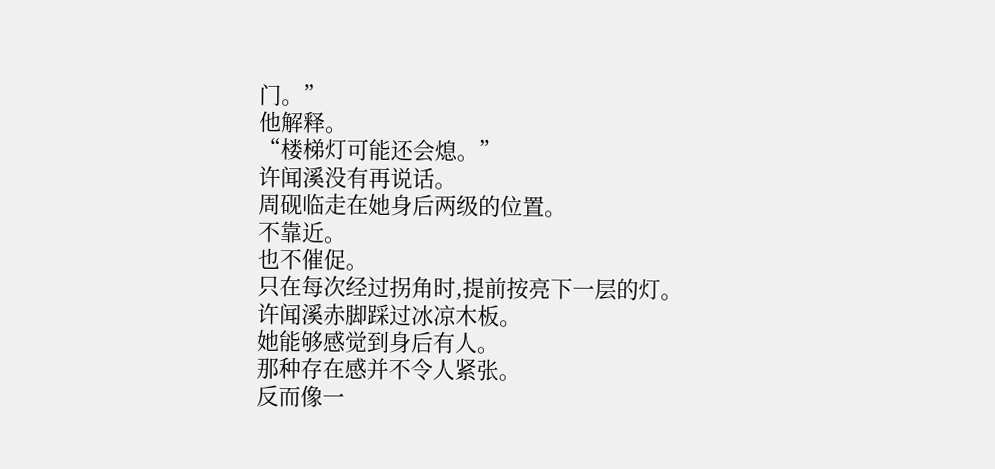门。”
他解释。
“楼梯灯可能还会熄。”
许闻溪没有再说话。
周砚临走在她身后两级的位置。
不靠近。
也不催促。
只在每次经过拐角时,提前按亮下一层的灯。
许闻溪赤脚踩过冰凉木板。
她能够感觉到身后有人。
那种存在感并不令人紧张。
反而像一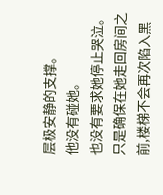层极安静的支撑。
他没有碰她。
也没有要求她停止哭泣。
只是确保在她走回房间之前,楼梯不会再次陷入黑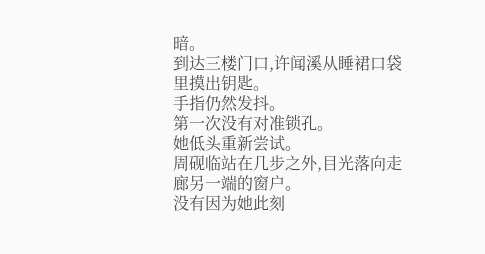暗。
到达三楼门口,许闻溪从睡裙口袋里摸出钥匙。
手指仍然发抖。
第一次没有对准锁孔。
她低头重新尝试。
周砚临站在几步之外,目光落向走廊另一端的窗户。
没有因为她此刻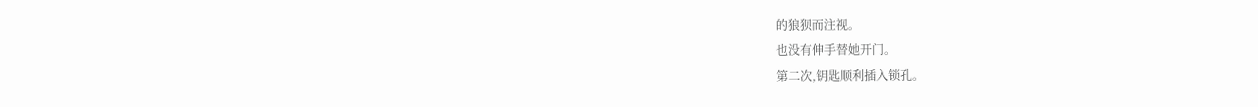的狼狈而注视。
也没有伸手替她开门。
第二次,钥匙顺利插入锁孔。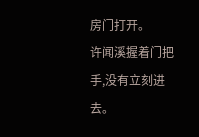房门打开。
许闻溪握着门把手,没有立刻进去。